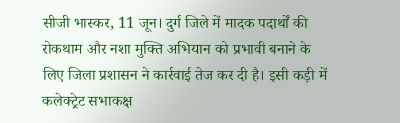सीजी भास्कर, 11 जून। दुर्ग जिले में मादक पदार्थों की रोकथाम और नशा मुक्ति अभियान को प्रभावी बनाने के लिए जिला प्रशासन ने कार्रवाई तेज कर दी है। इसी कड़ी में कलेक्ट्रेट सभाकक्ष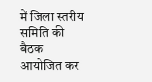में जिला स्तरीय समिति की बैठक आयोजित कर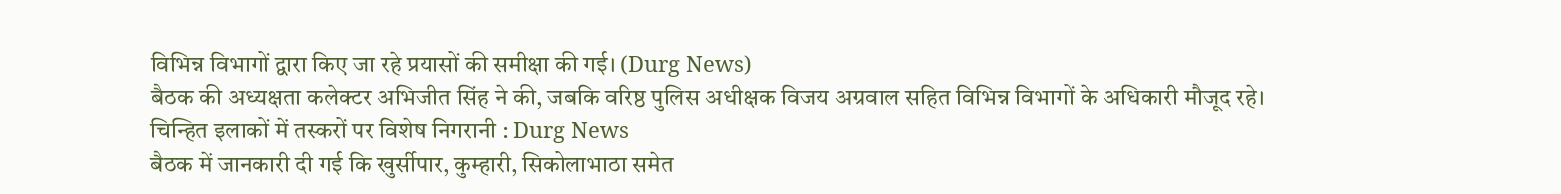विभिन्न विभागों द्वारा किए जा रहे प्रयासों की समीक्षा की गई। (Durg News)
बैठक की अध्यक्षता कलेक्टर अभिजीत सिंह ने की, जबकि वरिष्ठ पुलिस अधीक्षक विजय अग्रवाल सहित विभिन्न विभागों के अधिकारी मौजूद रहे।
चिन्हित इलाकों में तस्करों पर विशेष निगरानी : Durg News
बैठक में जानकारी दी गई कि खुर्सीपार, कुम्हारी, सिकोलाभाठा समेत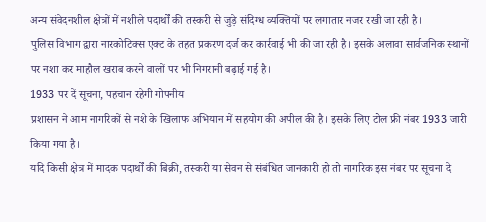अन्य संवेदनशील क्षेत्रों में नशीले पदार्थों की तस्करी से जुड़े संदिग्ध व्यक्तियों पर लगातार नजर रखी जा रही है।
पुलिस विभाग द्वारा नारकोटिक्स एक्ट के तहत प्रकरण दर्ज कर कार्रवाई भी की जा रही है। इसके अलावा सार्वजनिक स्थानों पर नशा कर माहौल खराब करने वालों पर भी निगरानी बढ़ाई गई है।
1933 पर दें सूचना, पहचान रहेगी गोपनीय
प्रशासन ने आम नागरिकों से नशे के खिलाफ अभियान में सहयोग की अपील की है। इसके लिए टोल फ्री नंबर 1933 जारी किया गया है।
यदि किसी क्षेत्र में मादक पदार्थों की बिक्री, तस्करी या सेवन से संबंधित जानकारी हो तो नागरिक इस नंबर पर सूचना दे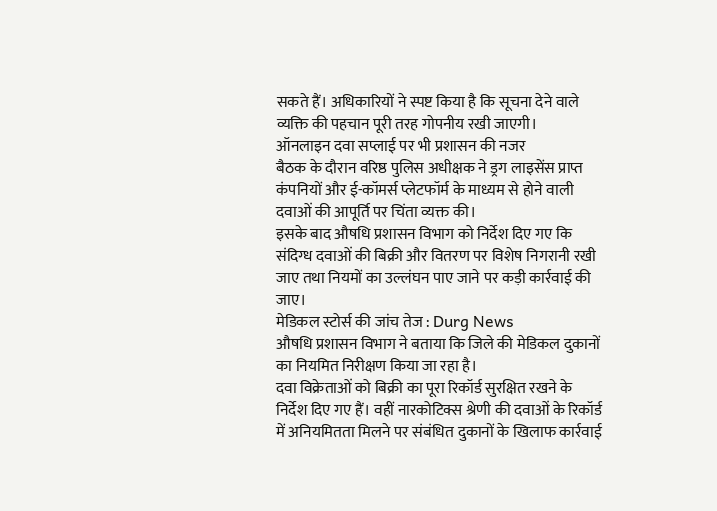सकते हैं। अधिकारियों ने स्पष्ट किया है कि सूचना देने वाले व्यक्ति की पहचान पूरी तरह गोपनीय रखी जाएगी।
ऑनलाइन दवा सप्लाई पर भी प्रशासन की नजर
बैठक के दौरान वरिष्ठ पुलिस अधीक्षक ने ड्रग लाइसेंस प्राप्त कंपनियों और ई-कॉमर्स प्लेटफॉर्म के माध्यम से होने वाली दवाओं की आपूर्ति पर चिंता व्यक्त की।
इसके बाद औषधि प्रशासन विभाग को निर्देश दिए गए कि संदिग्ध दवाओं की बिक्री और वितरण पर विशेष निगरानी रखी जाए तथा नियमों का उल्लंघन पाए जाने पर कड़ी कार्रवाई की जाए।
मेडिकल स्टोर्स की जांच तेज : Durg News
औषधि प्रशासन विभाग ने बताया कि जिले की मेडिकल दुकानों का नियमित निरीक्षण किया जा रहा है।
दवा विक्रेताओं को बिक्री का पूरा रिकॉर्ड सुरक्षित रखने के निर्देश दिए गए हैं। वहीं नारकोटिक्स श्रेणी की दवाओं के रिकॉर्ड में अनियमितता मिलने पर संबंधित दुकानों के खिलाफ कार्रवाई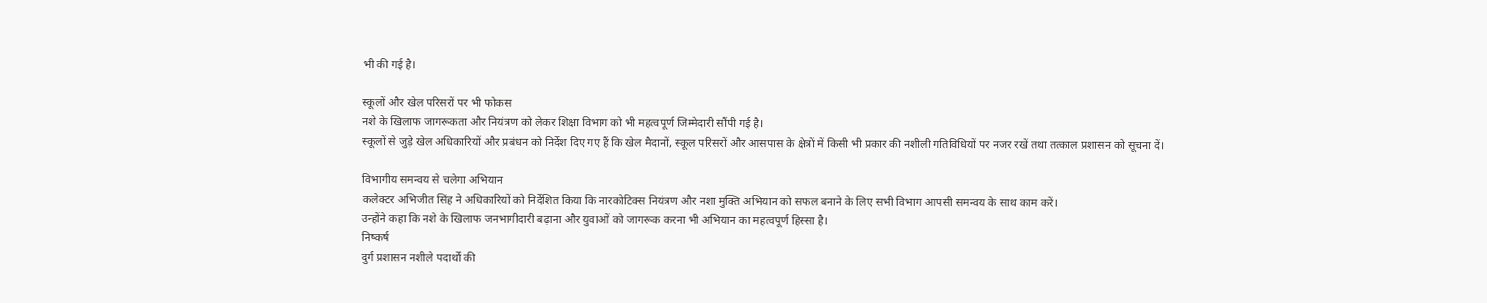भी की गई है।

स्कूलों और खेल परिसरों पर भी फोकस
नशे के खिलाफ जागरूकता और नियंत्रण को लेकर शिक्षा विभाग को भी महत्वपूर्ण जिम्मेदारी सौंपी गई है।
स्कूलों से जुड़े खेल अधिकारियों और प्रबंधन को निर्देश दिए गए हैं कि खेल मैदानों, स्कूल परिसरों और आसपास के क्षेत्रों में किसी भी प्रकार की नशीली गतिविधियों पर नजर रखें तथा तत्काल प्रशासन को सूचना दें।

विभागीय समन्वय से चलेगा अभियान
कलेक्टर अभिजीत सिंह ने अधिकारियों को निर्देशित किया कि नारकोटिक्स नियंत्रण और नशा मुक्ति अभियान को सफल बनाने के लिए सभी विभाग आपसी समन्वय के साथ काम करें।
उन्होंने कहा कि नशे के खिलाफ जनभागीदारी बढ़ाना और युवाओं को जागरूक करना भी अभियान का महत्वपूर्ण हिस्सा है।
निष्कर्ष
दुर्ग प्रशासन नशीले पदार्थों की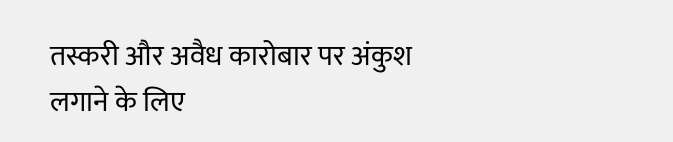तस्करी और अवैध कारोबार पर अंकुश लगाने के लिए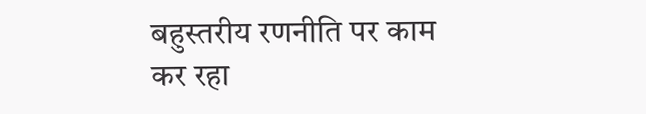बहुस्तरीय रणनीति पर काम कर रहा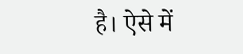है। ऐसे में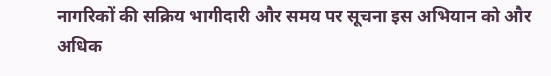नागरिकों की सक्रिय भागीदारी और समय पर सूचना इस अभियान को और अधिक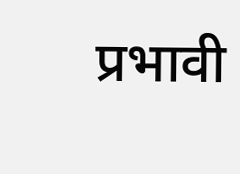प्रभावी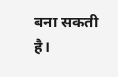बना सकती है।